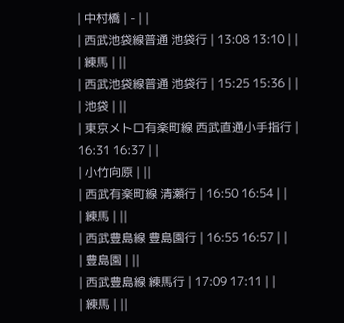| 中村橋 | - | |
| 西武池袋線普通 池袋行 | 13:08 13:10 | |
| 練馬 | ||
| 西武池袋線普通 池袋行 | 15:25 15:36 | |
| 池袋 | ||
| 東京メトロ有楽町線 西武直通小手指行 | 16:31 16:37 | |
| 小竹向原 | ||
| 西武有楽町線 清瀬行 | 16:50 16:54 | |
| 練馬 | ||
| 西武豊島線 豊島園行 | 16:55 16:57 | |
| 豊島園 | ||
| 西武豊島線 練馬行 | 17:09 17:11 | |
| 練馬 | ||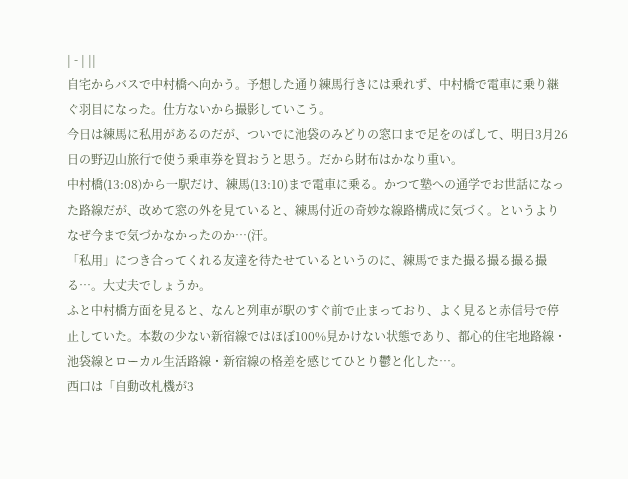| - | ||
自宅からバスで中村橋へ向かう。予想した通り練馬行きには乗れず、中村橋で電車に乗り継ぐ羽目になった。仕方ないから撮影していこう。
今日は練馬に私用があるのだが、ついでに池袋のみどりの窓口まで足をのばして、明日3月26日の野辺山旅行で使う乗車券を買おうと思う。だから財布はかなり重い。
中村橋(13:08)から一駅だけ、練馬(13:10)まで電車に乗る。かつて塾への通学でお世話になった路線だが、改めて窓の外を見ていると、練馬付近の奇妙な線路構成に気づく。というよりなぜ今まで気づかなかったのか…(汗。
「私用」につき合ってくれる友達を待たせているというのに、練馬でまた撮る撮る撮る撮る…。大丈夫でしょうか。
ふと中村橋方面を見ると、なんと列車が駅のすぐ前で止まっており、よく見ると赤信号で停止していた。本数の少ない新宿線ではほぼ100%見かけない状態であり、都心的住宅地路線・池袋線とローカル生活路線・新宿線の格差を感じてひとり鬱と化した…。
西口は「自動改札機が3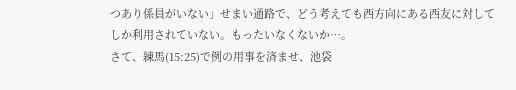つあり係員がいない」せまい通路で、どう考えても西方向にある西友に対してしか利用されていない。もったいなくないか…。
さて、練馬(15:25)で例の用事を済ませ、池袋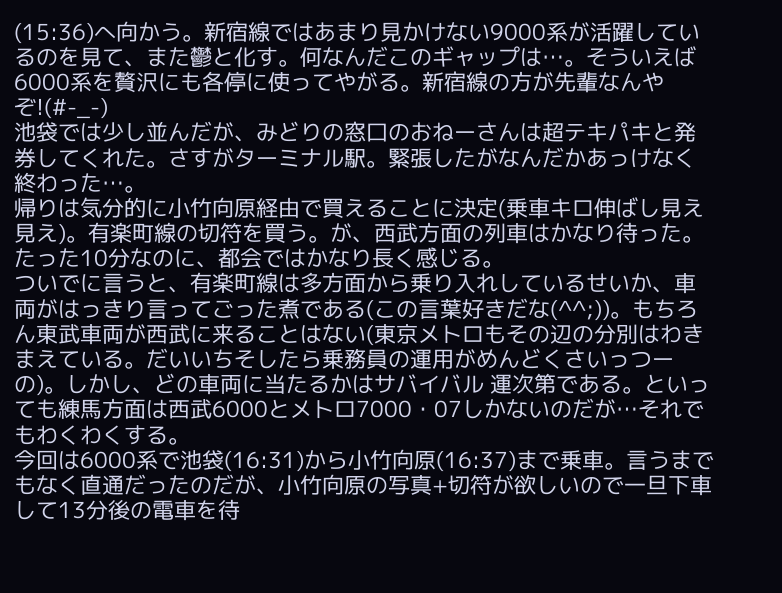(15:36)へ向かう。新宿線ではあまり見かけない9000系が活躍しているのを見て、また鬱と化す。何なんだこのギャップは…。そういえば6000系を贅沢にも各停に使ってやがる。新宿線の方が先輩なんやぞ!(#-_-)
池袋では少し並んだが、みどりの窓口のおねーさんは超テキパキと発券してくれた。さすがターミナル駅。緊張したがなんだかあっけなく終わった…。
帰りは気分的に小竹向原経由で買えることに決定(乗車キロ伸ばし見え見え)。有楽町線の切符を買う。が、西武方面の列車はかなり待った。たった10分なのに、都会ではかなり長く感じる。
ついでに言うと、有楽町線は多方面から乗り入れしているせいか、車両がはっきり言ってごった煮である(この言葉好きだな(^^;))。もちろん東武車両が西武に来ることはない(東京メトロもその辺の分別はわきまえている。だいいちそしたら乗務員の運用がめんどくさいっつーの)。しかし、どの車両に当たるかはサバイバル 運次第である。といっても練馬方面は西武6000とメトロ7000・07しかないのだが…それでもわくわくする。
今回は6000系で池袋(16:31)から小竹向原(16:37)まで乗車。言うまでもなく直通だったのだが、小竹向原の写真+切符が欲しいので一旦下車して13分後の電車を待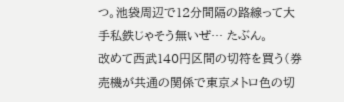つ。池袋周辺で12分間隔の路線って大手私鉄じゃそう無いぜ… たぶん。
改めて西武140円区間の切符を買う(券売機が共通の関係で東京メトロ色の切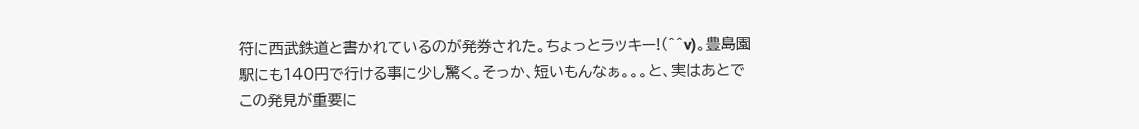符に西武鉄道と書かれているのが発券された。ちょっとラッキー!(^^v)。豊島園駅にも140円で行ける事に少し驚く。そっか、短いもんなぁ。。。と、実はあとでこの発見が重要に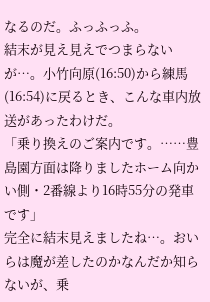なるのだ。ふっふっふ。
結末が見え見えでつまらないが…。小竹向原(16:50)から練馬(16:54)に戻るとき、こんな車内放送があったわけだ。
「乗り換えのご案内です。……豊島園方面は降りましたホーム向かい側・2番線より16時55分の発車です」
完全に結末見えましたね…。おいらは魔が差したのかなんだか知らないが、乗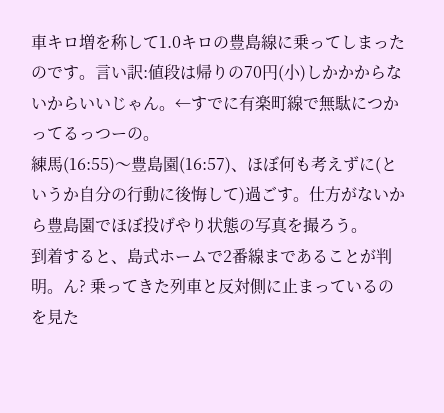車キロ増を称して1.0キロの豊島線に乗ってしまったのです。言い訳:値段は帰りの70円(小)しかかからないからいいじゃん。←すでに有楽町線で無駄につかってるっつーの。
練馬(16:55)〜豊島園(16:57)、ほぼ何も考えずに(というか自分の行動に後悔して)過ごす。仕方がないから豊島園でほぼ投げやり状態の写真を撮ろう。
到着すると、島式ホームで2番線まであることが判明。ん? 乗ってきた列車と反対側に止まっているのを見た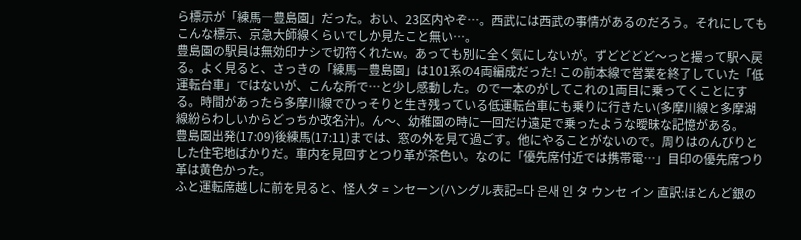ら標示が「練馬―豊島園」だった。おい、23区内やぞ…。西武には西武の事情があるのだろう。それにしてもこんな標示、京急大師線くらいでしか見たこと無い…。
豊島園の駅員は無効印ナシで切符くれたw。あっても別に全く気にしないが。ずどどどど〜っと撮って駅へ戻る。よく見ると、さっきの「練馬―豊島園」は101系の4両編成だった! この前本線で営業を終了していた「低運転台車」ではないが、こんな所で…と少し感動した。ので一本のがしてこれの1両目に乗ってくことにする。時間があったら多摩川線でひっそりと生き残っている低運転台車にも乗りに行きたい(多摩川線と多摩湖線紛らわしいからどっちか改名汁)。ん〜、幼稚園の時に一回だけ遠足で乗ったような曖昧な記憶がある。
豊島園出発(17:09)後練馬(17:11)までは、窓の外を見て過ごす。他にやることがないので。周りはのんびりとした住宅地ばかりだ。車内を見回すとつり革が茶色い。なのに「優先席付近では携帯電…」目印の優先席つり革は黄色かった。
ふと運転席越しに前を見ると、怪人タ = ンセーン(ハングル表記=다 은새 인 タ ウンセ イン 直訳:ほとんど銀の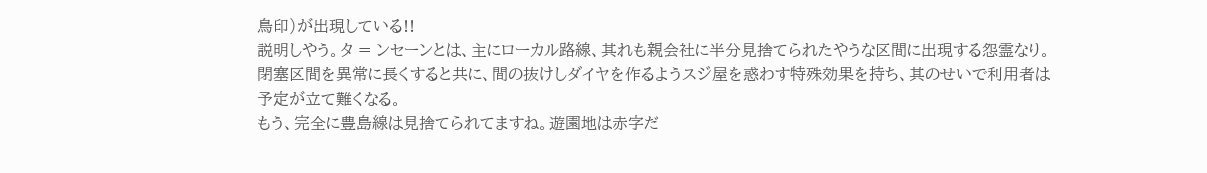鳥印)が出現している!!
説明しやう。タ = ンセーンとは、主にローカル路線、其れも親会社に半分見捨てられたやうな区間に出現する怨霊なり。閉塞区間を異常に長くすると共に、間の抜けしダイヤを作るようスジ屋を惑わす特殊効果を持ち、其のせいで利用者は予定が立て難くなる。
もう、完全に豊島線は見捨てられてますね。遊園地は赤字だ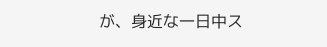が、身近な一日中ス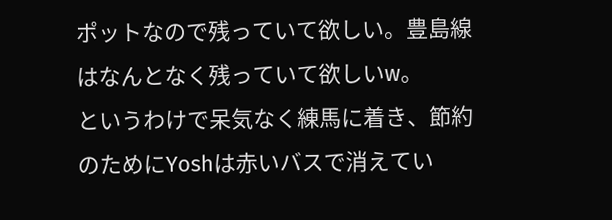ポットなので残っていて欲しい。豊島線はなんとなく残っていて欲しいw。
というわけで呆気なく練馬に着き、節約のためにYoshは赤いバスで消えてい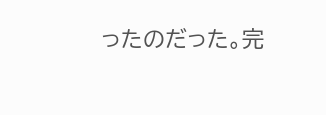ったのだった。完